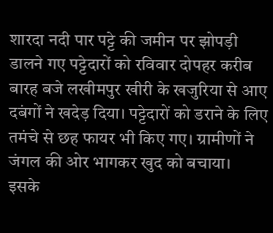शारदा नदी पार पट्टे की जमीन पर झोपड़ी डालने गए पट्टेदारों को रविवार दोपहर करीब बारह बजे लखीमपुर खीरी के खजुरिया से आए दबंगों ने खदेड़ दिया। पट्टेदारों को डराने के लिए तमंचे से छह फायर भी किए गए। ग्रामीणों ने जंगल की ओर भागकर खुद को बचाया।
इसके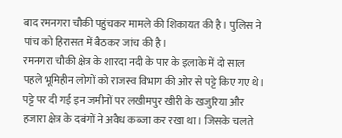बाद रमनगरा चौकी पहुंचकर मामले की शिकायत की है। पुलिस ने पांच को हिरासत में बैठकर जांच की है।
रमनगरा चौकी क्षेत्र के शारदा नदी के पार के इलाके में दो साल पहले भूमिहीन लोगों को राजस्व विभाग की ओर से पट्टे किए गए थे। पट्टे पर दी गई इन जमीनों पर लखीमपुर खीरी के खजुरिया और हजारा क्षेत्र के दबंगों ने अवैध कब्जा कर रखा था। जिसके चलते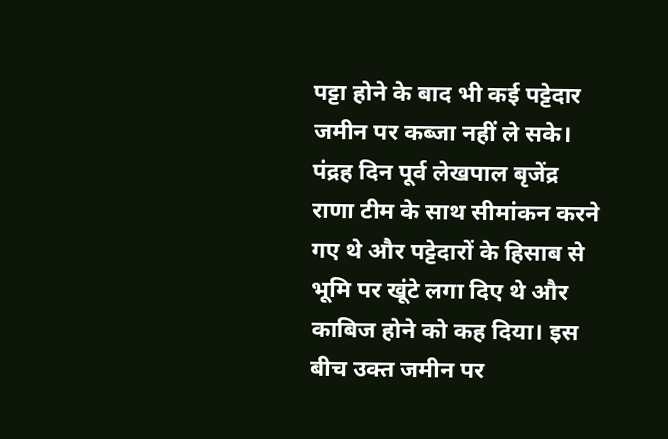पट्टा होने के बाद भी कई पट्टेदार जमीन पर कब्जा नहीं ले सके। पंद्रह दिन पूर्व लेखपाल बृजेंद्र राणा टीम के साथ सीमांकन करने गए थे और पट्टेदारों के हिसाब से भूमि पर खूंटे लगा दिए थे और काबिज होने को कह दिया। इस बीच उक्त जमीन पर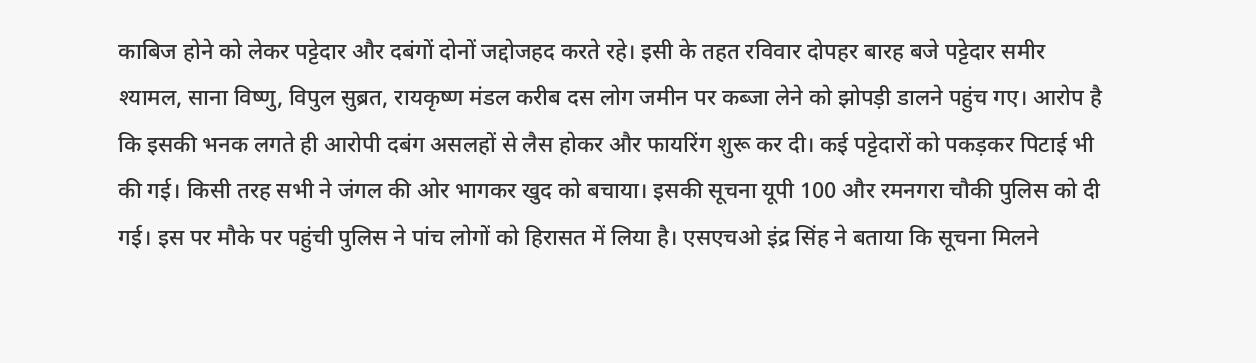काबिज होने को लेकर पट्टेदार और दबंगों दोनों जद्दोजहद करते रहे। इसी के तहत रविवार दोपहर बारह बजे पट्टेदार समीर श्यामल, साना विष्णु, विपुल सुब्रत, रायकृष्ण मंडल करीब दस लोग जमीन पर कब्जा लेने को झोपड़ी डालने पहुंच गए। आरोप है कि इसकी भनक लगते ही आरोपी दबंग असलहों से लैस होकर और फायरिंग शुरू कर दी। कई पट्टेदारों को पकड़कर पिटाई भी की गई। किसी तरह सभी ने जंगल की ओर भागकर खुद को बचाया। इसकी सूचना यूपी 100 और रमनगरा चौकी पुलिस को दी गई। इस पर मौके पर पहुंची पुलिस ने पांच लोगों को हिरासत में लिया है। एसएचओ इंद्र सिंह ने बताया कि सूचना मिलने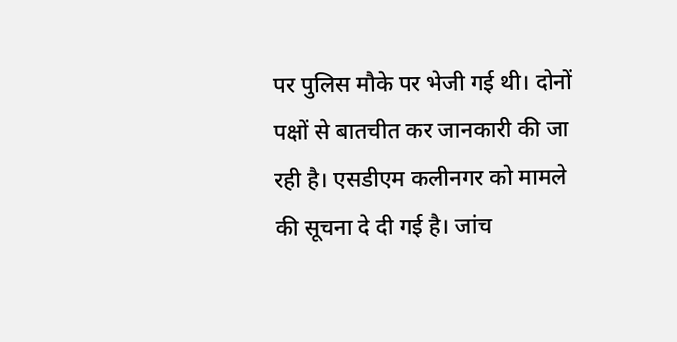पर पुलिस मौके पर भेजी गई थी। दोनों पक्षों से बातचीत कर जानकारी की जा रही है। एसडीएम कलीनगर को मामले की सूचना दे दी गई है। जांच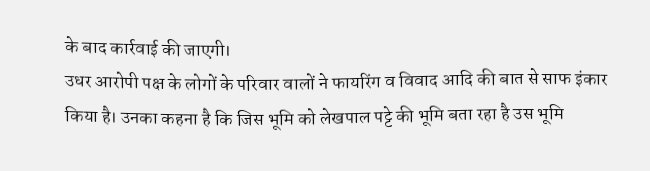के बाद कार्रवाई की जाएगी।
उधर आरोपी पक्ष के लोगों के परिवार वालों ने फायरिंग व विवाद आदि की बात से साफ इंकार किया है। उनका कहना है कि जिस भूमि को लेखपाल पट्टे की भूमि बता रहा है उस भूमि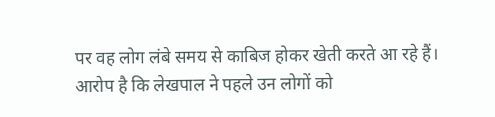पर वह लोग लंबे समय से काबिज होकर खेती करते आ रहे हैं। आरोप है कि लेखपाल ने पहले उन लोगों को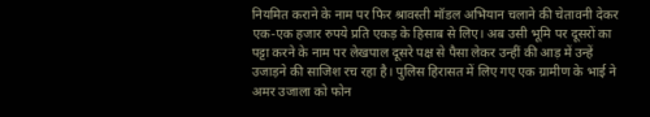नियमित कराने के नाम पर फिर श्रावस्ती मॉडल अभियान चलाने की चेतावनी देकर एक-एक हजार रुपये प्रति एकड़ के हिसाब से लिए। अब उसी भूमि पर दूसरों का पट्टा करने के नाम पर लेखपाल दूसरे पक्ष से पैसा लेकर उन्हीं की आड़ में उन्हें उजाड़ने की साजिश रच रहा है। पुलिस हिरासत में लिए गए एक ग्रामीण के भाई ने अमर उजाला को फोन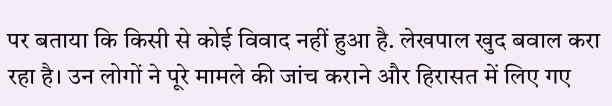पर बताया कि किसी से कोई विवाद नहीं हुआ है. लेखपाल खुद बवाल करा रहा है। उन लोगों ने पूरे मामले की जांच कराने और हिरासत में लिए गए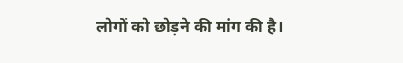लोगों को छोड़ने की मांग की है।